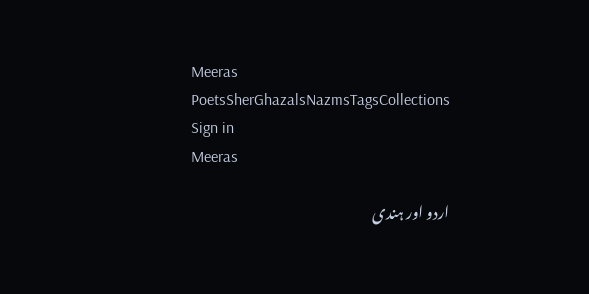Meeras
PoetsSherGhazalsNazmsTagsCollections
Sign in
Meeras

اردو اور ہندی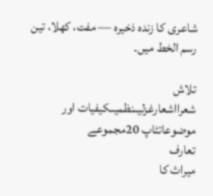شاعری کا زندہ ذخیرہ — مفت، کھلا، تین رسم الخط میں۔

تلاش
شعرااشعارغزلیںنظمیںکیفیات اور موضوعاتٹاپ 20مجموعے
تعارف
میراث کا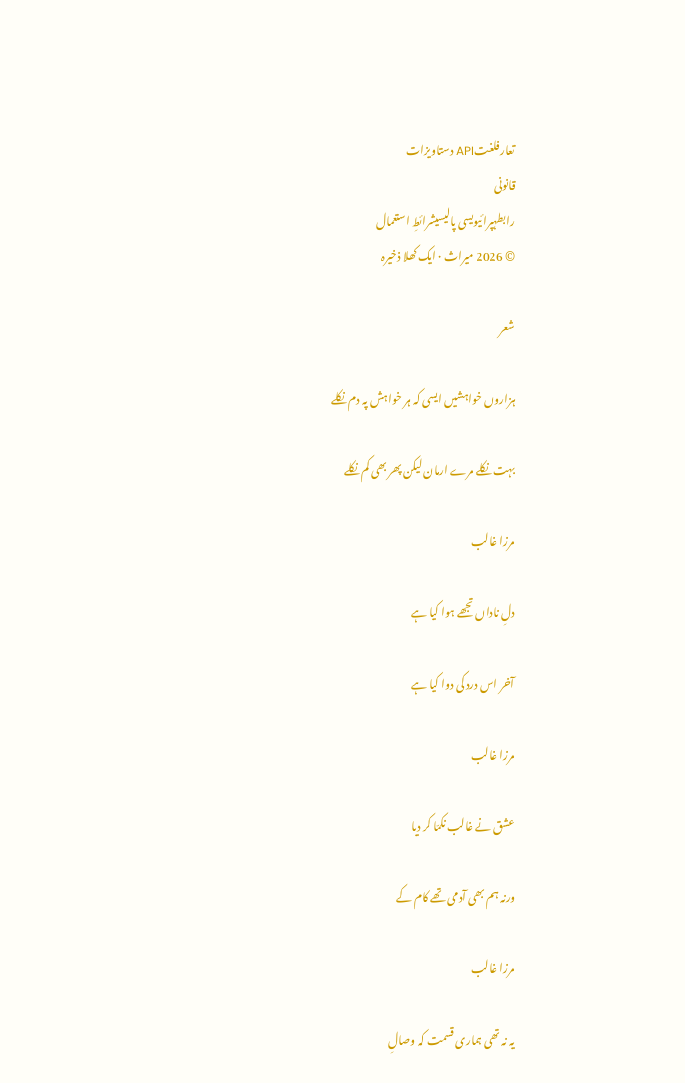تعارفلغتAPI دستاویزات
قانونی
رابطہپرائیویسی پالیسیشرائطِ استعمال
© 2026 میراث · ایک کھلا ذخیرہ

شعر

ہزاروں خواہشیں ایسی کہ ہر خواہش پہ دم نکلے

بہت نکلے مرے ارمان لیکن پھر بھی کم نکلے

مرزا غالب

دلِ ناداں تجھے ہوا کیا ہے

آخر اس درد کی دوا کیا ہے

مرزا غالب

عشق نے غالب نکمّا کر دیا

ورنہ ہم بھی آدمی تھے کام کے

مرزا غالب

یہ نہ تھی ہماری قسمت کہ وصالِ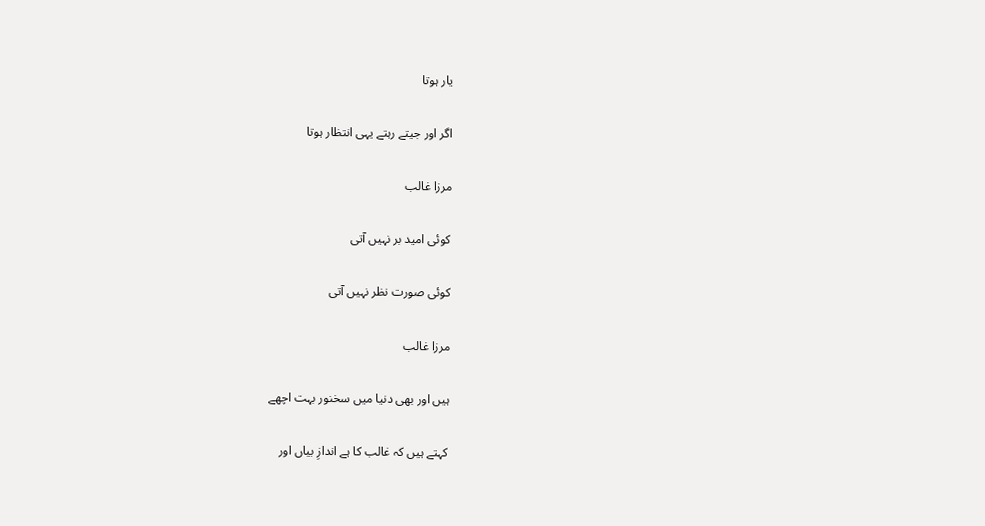یار ہوتا

اگر اور جیتے رہتے یہی انتظار ہوتا

مرزا غالب

کوئی امید بر نہیں آتی

کوئی صورت نظر نہیں آتی

مرزا غالب

ہیں اور بھی دنیا میں سخنور بہت اچھے

کہتے ہیں کہ غالب کا ہے اندازِ بیاں اور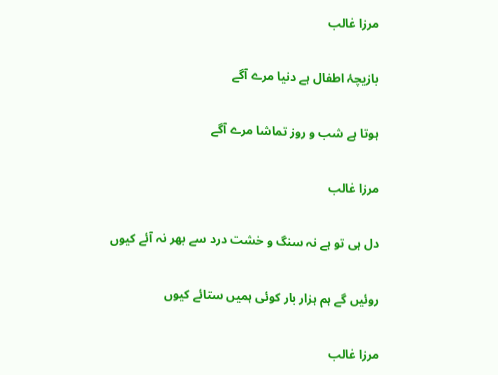مرزا غالب

بازیچۂ اطفال ہے دنیا مرے آگے

ہوتا ہے شب و روز تماشا مرے آگے

مرزا غالب

دل ہی تو ہے نہ سنگ و خشت درد سے بھر نہ آئے کیوں

روئیں گے ہم ہزار بار کوئی ہمیں ستائے کیوں

مرزا غالب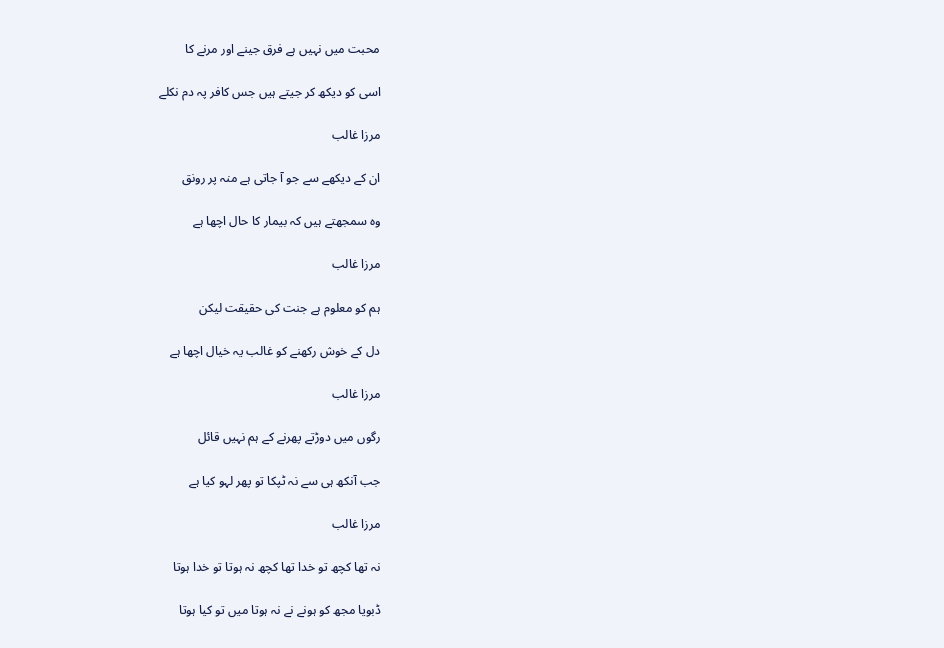محبت میں نہیں ہے فرق جینے اور مرنے کا

اسی کو دیکھ کر جیتے ہیں جس کافر پہ دم نکلے

مرزا غالب

ان کے دیکھے سے جو آ جاتی ہے منہ پر رونق

وہ سمجھتے ہیں کہ بیمار کا حال اچھا ہے

مرزا غالب

ہم کو معلوم ہے جنت کی حقیقت لیکن

دل کے خوش رکھنے کو غالب یہ خیال اچھا ہے

مرزا غالب

رگوں میں دوڑتے پھرنے کے ہم نہیں قائل

جب آنکھ ہی سے نہ ٹپکا تو پھر لہو کیا ہے

مرزا غالب

نہ تھا کچھ تو خدا تھا کچھ نہ ہوتا تو خدا ہوتا

ڈبویا مجھ کو ہونے نے نہ ہوتا میں تو کیا ہوتا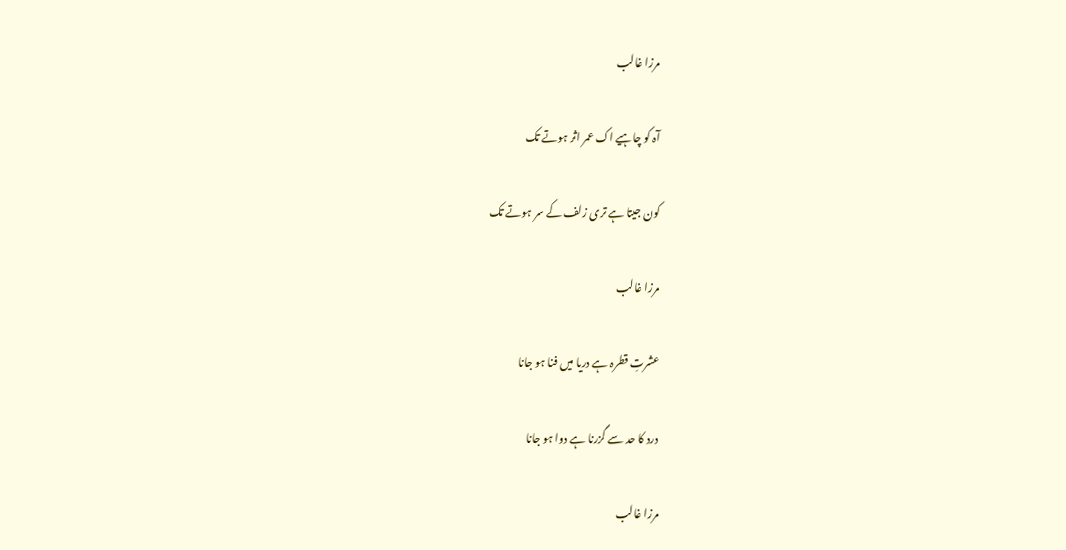مرزا غالب

آہ کو چاہیے اک عمر اثر ہوتے تک

کون جیتا ہے تری زلف کے سر ہوتے تک

مرزا غالب

عشرتِ قطرہ ہے دریا میں فنا ہو جانا

درد کا حد سے گزرنا ہے دوا ہو جانا

مرزا غالب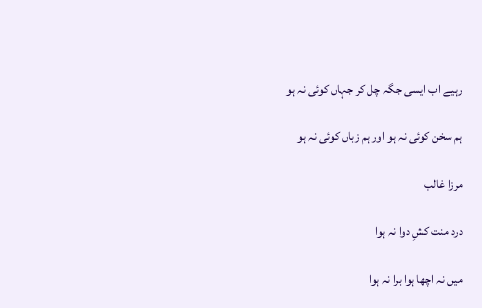رہیے اب ایسی جگہ چل کر جہاں کوئی نہ ہو

ہم سخن کوئی نہ ہو اور ہم زباں کوئی نہ ہو

مرزا غالب

درد منت کشِ دوا نہ ہوا

میں نہ اچھا ہوا برا نہ ہوا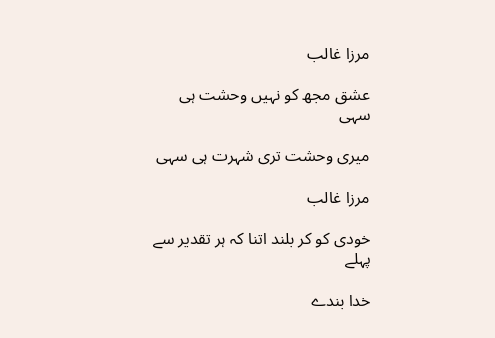مرزا غالب

عشق مجھ کو نہیں وحشت ہی سہی

میری وحشت تری شہرت ہی سہی

مرزا غالب

خودی کو کر بلند اتنا کہ ہر تقدیر سے پہلے

خدا بندے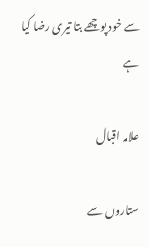سے خود پوچھے بتا تیری رضا کیا ہے

علامہ اقبال

ستاروں سے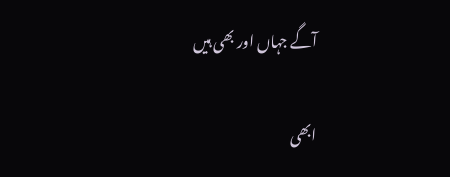آگے جہاں اور بھی ہیں

ابھی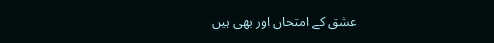عشق کے امتحاں اور بھی ہیں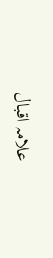علامہ اقبال